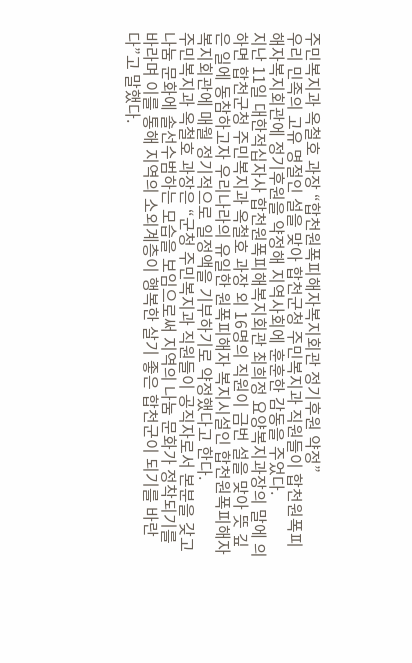주민복지과 옥철호 과장 “합천원폭피해자복지회관 정기후원 약정”
우리 민족의 고유 명절인 설을 맞아 합천군청 주민복지과 직원들이 합천원폭피해자복지회관에 정기후원을 약정해 지역사회에 훈훈한 감동을 주었다.
지난 11일 대한적십자사 합천원폭피해복지회관 최희정 요양복지과장의 말에 의하면 합천군청 주민복지과 옥철호 과장 외 16명의 직원이 금번 설을 맞아 뜻 깊은 일에 동참하고자 우리나라의 유일한 원폭피해자 복지시설인 합천원폭피해자복지회관에 매월 정기적으로 일정액을 기부하기로 약정했다고 한다.
주민복지과 옥철호 과장은 “군청 주민복지과 직원들이 공직자로서 본분을 갖고 나눔 문화에 솔선수범하는 모습을 보임으로써 지역의 나눔 문화가 정착되기를 바라며 이를 통해 지역의 소외계층이 행복한 살기 좋은 합천군이 되기를 바란다”고 말했다.